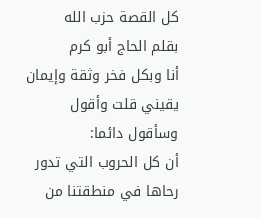كل القصة حزب الله
بقلم الحاج أبو كرم
أنا وبكل فخر وثقة وإيمان يقيني قلت وأقول وسأقول دائما:
أن كل الحروب التي تدور رحاها في منطقتنا من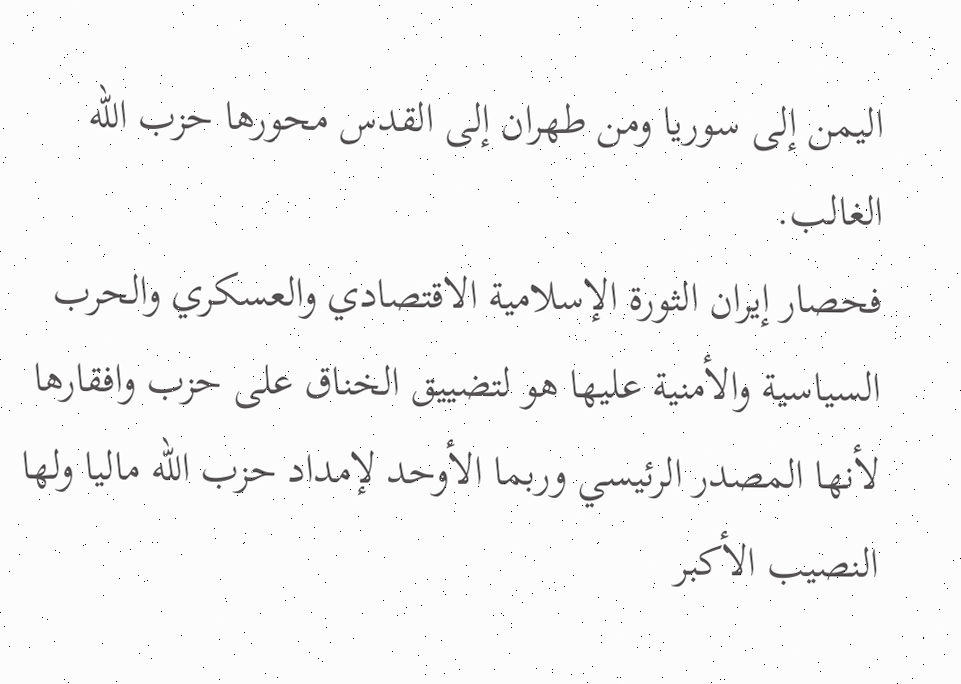اليمن إلى سوريا ومن طهران إلى القدس محورها حزب الله الغالب.
فحصار إيران الثورة الإسلامية الاقتصادي والعسكري والحرب السياسية والأمنية عليها هو لتضييق الخناق على حزب وافقارها لأنها المصدر الرئيسي وربما الأوحد لإمداد حزب الله ماليا ولها النصيب الأكبر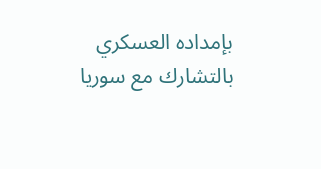بإمداده العسكري بالتشارك مع سوريا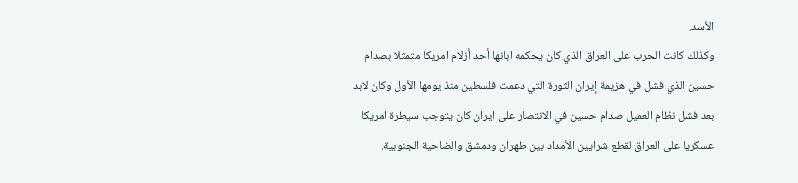الأسد.
وكذلك كانت الحرب على العراق الذي كان يحكمه ابانها أحد أزلام امريكا متمثلا بصدام حسين الذي فشل في هزيمة إيران الثورة التي دعمت فلسطين منذ يومها الأول وكان لابد بعد فشل نظام العميل صدام حسين في الانتصار على ايران كان يتوجب سيطرة امريكا عسكريا على العراق لقطع شرايين الأمداد بين طهران ودمشق والضاحية الجنوبية.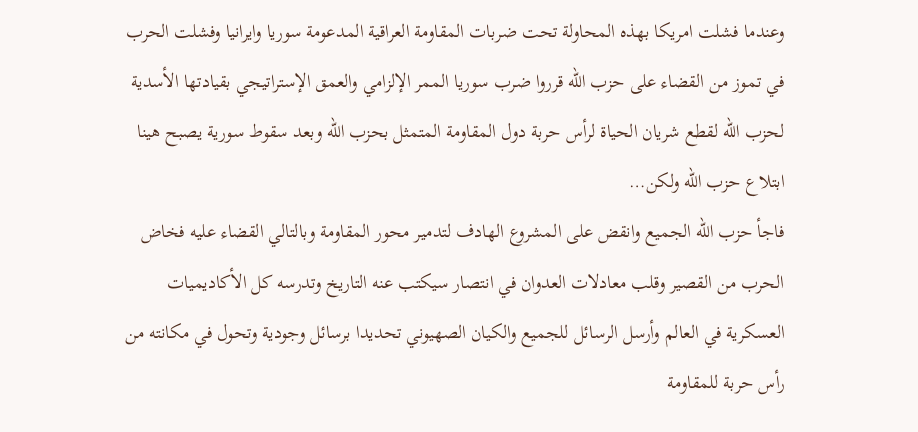وعندما فشلت امريكا بهذه المحاولة تحت ضربات المقاومة العراقية المدعومة سوريا وايرانيا وفشلت الحرب في تموز من القضاء على حزب الله قرروا ضرب سوريا الممر الإلزامي والعمق الإستراتيجي بقيادتها الأسدية لحزب الله لقطع شريان الحياة لرأس حربة دول المقاومة المتمثل بحزب الله وبعد سقوط سورية يصبح هينا ابتلاع حزب الله ولكن…
فاجأ حزب الله الجميع وانقض على المشروع الهادف لتدمير محور المقاومة وبالتالي القضاء عليه فخاض الحرب من القصير وقلب معادلات العدوان في انتصار سيكتب عنه التاريخ وتدرسه كل الأكاديميات العسكرية في العالم وأرسل الرسائل للجميع والكيان الصهيوني تحديدا برسائل وجودية وتحول في مكانته من رأس حربة للمقاومة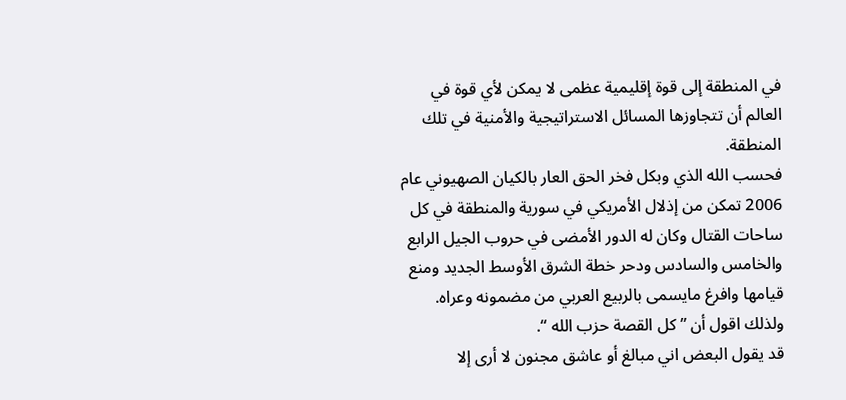في المنطقة إلى قوة إقليمية عظمى لا يمكن لأي قوة في العالم أن تتجاوزها المسائل الاستراتيجية والأمنية في تلك المنطقة.
فحسب الله الذي وبكل فخر الحق العار بالكيان الصهيوني عام 2006 تمكن من إذلال الأمريكي في سورية والمنطقة في كل ساحات القتال وكان له الدور الأمضى في حروب الجيل الرابع والخامس والسادس ودحر خطة الشرق الأوسط الجديد ومنع قيامها وافرغ مايسمى بالربيع العربي من مضمونه وعراه.
ولذلك اقول أن ” كل القصة حزب الله “.
قد يقول البعض اني مبالغ أو عاشق مجنون لا أرى إلا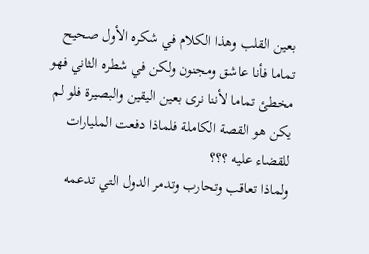بعين القلب وهذا الكلام في شكره الأول صحيح تماما فأنا عاشق ومجنون ولكن في شطره الثاني فهو مخطئ تماما لأننا نرى بعين اليقين والبصيرة فلو لم يكن هو القصة الكاملة فلماذا دفعت المليارات للقضاء عليه ؟؟؟
ولماذا تعاقب وتحارب وتدمر الدول التي تدعمه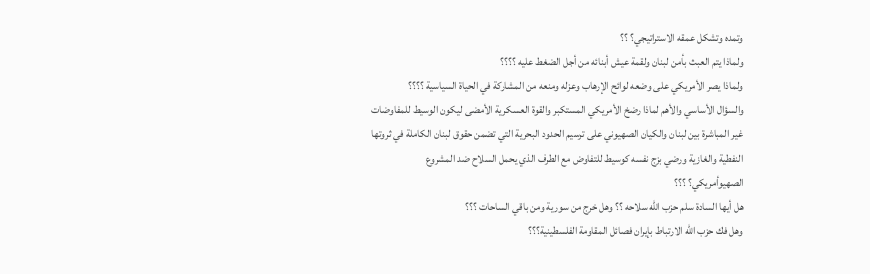وتمده وتشكل عمقه الاستراتيجي؟ ؟؟
ولماذا يتم العبث بأمن لبنان ولقمة عيش أبنائه من أجل الضغط عليه ؟؟؟؟
ولماذا يصر الأمريكي على وضعه لوائح الإرهاب وعزله ومنعه من المشاركة في الحياة السياسية ؟؟؟؟
والسؤال الأساسي والأهم لماذا رضخ الأمريكي المستكبر والقوة العسكرية الأمضى ليكون الوسيط للمفاوضات غير المباشرة بين لبنان والكيان الصهيوني على ترسيم الحدود البحرية التي تضمن حقوق لبنان الكاملة في ثروتها النفطية والغازية ورضي بزج نفسه كوسيط للتفاوض مع الطرف الذي يحمل السلاح ضد المشروع الصهيوأمريكي؟ ؟؟؟
هل أيها السادة سلم حزب الله سلاحه ؟؟ وهل خرج من سورية ومن باقي الساحات ؟؟؟
وهل فك حزب الله الارتباط بإيران فصائل المقاومة الفلسطينية؟؟؟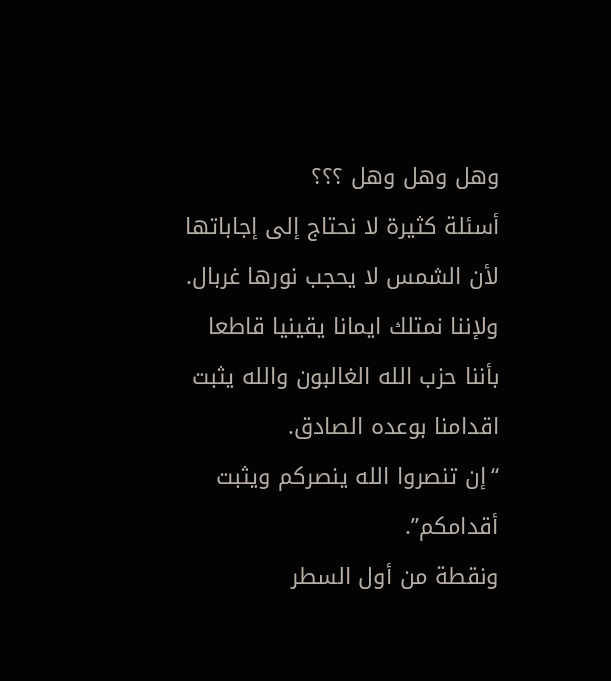وهل وهل وهل ؟؟؟
أسئلة كثيرة لا نحتاج إلى إجاباتها لأن الشمس لا يحجب نورها غربال.
ولإننا نمتلك ايمانا يقينيا قاطعا بأننا حزب الله الغالبون والله يثبت اقدامنا بوعده الصادق.
“إن تنصروا الله ينصركم ويثبت أقدامكم”.
ونقطة من أول السطر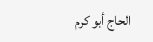الحاج أبو كرم